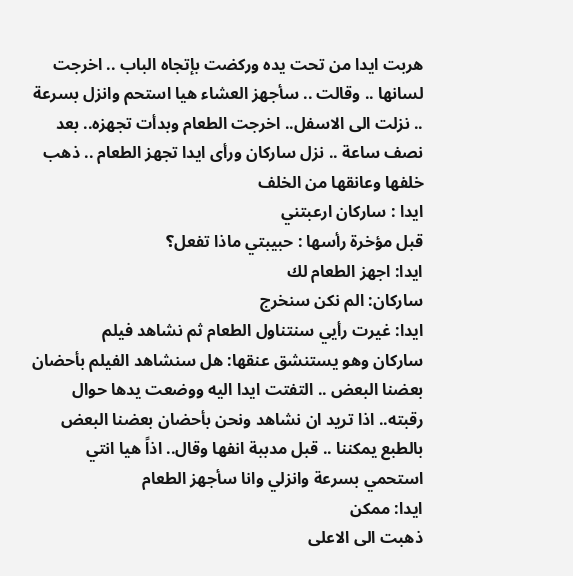هربت ايدا من تحت يده وركضت بإتجاه الباب .. اخرجت لسانها .. وقالت .. سأجهز العشاء هيا استحم وانزل بسرعة .. نزلت الى الاسفل.. اخرجت الطعام وبدأت تجهزه.. بعد نصف ساعة .. نزل ساركان ورأى ايدا تجهز الطعام .. ذهب خلفها وعانقها من الخلف
ايدا : ساركان ارعبتني
قبل مؤخرة رأسها : حبيبتي ماذا تفعل؟
ايدا: اجهز الطعام لك
ساركان: الم نكن سنخرج
ايدا: غيرت رأيي سنتناول الطعام ثم نشاهد فيلم
ساركان وهو يستنشق عنقها: هل سنشاهد الفيلم بأحضان بعضنا البعض .. التفتت ايدا اليه ووضعت يدها حوال رقبته.. اذا تريد ان نشاهد ونحن بأحضان بعضنا البعض بالطبع يمكننا .. قبل مدببة انفها وقال.. اذاً هيا انتي استحمي بسرعة وانزلي وانا سأجهز الطعام
ايدا: ممكن
ذهبت الى الاعلى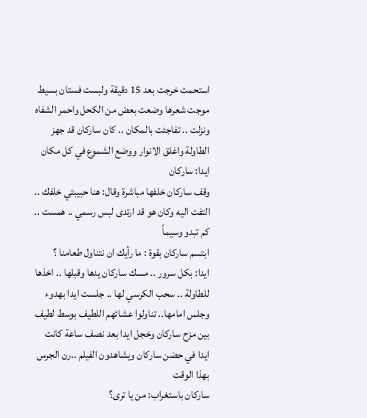استحمت خرجت بعد 15 دقيقة ولبست فستان بسيط موجت شعرها وضعت بعض من الكحل واحمر الشفاه ونزلت .. تفاجئت بالمكان .. كان ساركان قد جهز الطاولة واغلق الانوار ووضع الشموع في كل مكان
ايدا: ساركان
وقف ساركان خلفها مباشرة وقال: هنا حبيبتي خلفك .. التفت اليه وكان هو قد ارتدى لبس رسمي .. همست .. كم تبدو وسيماً
ابتسم ساركان بقوة : ما رأيك ان نتناول طعامنا ؟
ايدا: بكل سرور .. مسك ساركان يدها وقبلها .. اخذها للطاولة .. سحب الكرسي لها .. جلست ايدا بهدوء وجلس امامها.. تناولوا عشائهم اللطيف بوسط لطيف بين مزح ساركان وخجل ايدا بعد نصف ساعة كانت ايدا في حضن ساركان ويشاهدون الفيلم ..رن الجرس بهذا الوقت
ساركان باستغراب: من يا ترى؟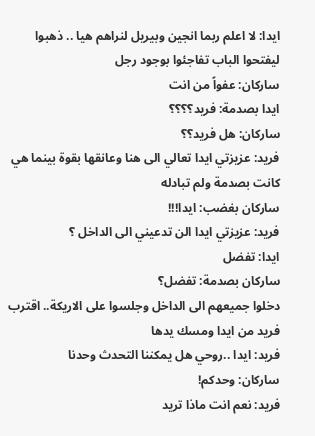ايدا: لا اعلم ربما انجين وبيريل لنراهم هيا .. ذهبوا ليفتحوا الباب تفاجئوا بوجود رجل
ساركان: عفواً من انت
ايدا بصدمة: فريد؟؟؟؟
ساركان: هل فريد؟؟
فريد: عزيزتي ايدا تعالي الى هنا وعانقها بقوة بينما هي كانت بصدمة ولم تبادله
ساركان بغضب: ايدا!!!
فريد: عزيزتي ايدا الن تدعيني الى الداخل ؟
ايدا: تفضل
ساركان بصدمة: تفضل؟
دخلوا جميعهم الى الداخل وجلسوا على الاريكة.. اقترب فريد من ايدا ومسك يدها
فريد: ايدا ..روحي هل يمكننا التحدث وحدنا
ساركان: وحدكم!
فريد: نعم انت ماذا تريد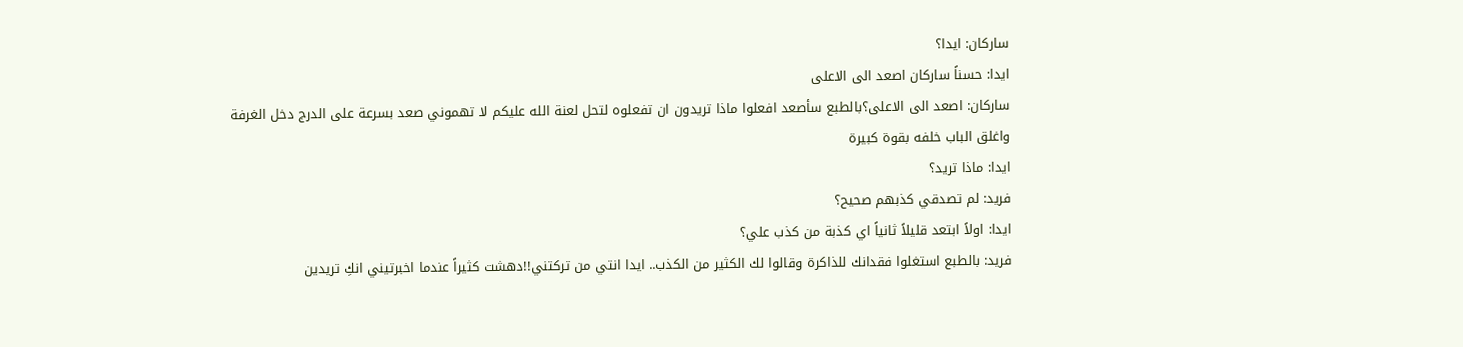ساركان: ايدا؟
ايدا: حسناً ساركان اصعد الى الاعلى
ساركان: اصعد الى الاعلى؟بالطبع سأصعد افعلوا ماذا تريدون ان تفعلوه لتحل لعنة الله عليكم لا تهموني صعد بسرعة على الدرج دخل الغرفة واغلق الباب خلفه بقوة كبيرة
ايدا: ماذا تريد؟
فريد: لم تصدقي كذبهم صحيح؟
ايدا: اولاً ابتعد قليلاً ثانياً اي كذبة من كذب علي؟
فريد: بالطبع استغلوا فقدانك للذاكرة وقالوا لك الكثير من الكذب.. ايدا انتي من تركتني!!دهشت كثيراً عندما اخبرتيني انكِ تريدين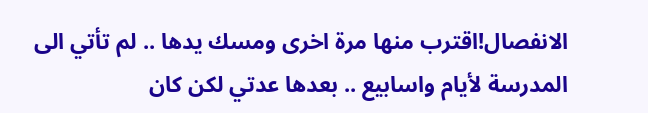الانفصال!اقترب منها مرة اخرى ومسك يدها .. لم تأتي الى المدرسة لأيام واسابيع .. بعدها عدتي لكن كان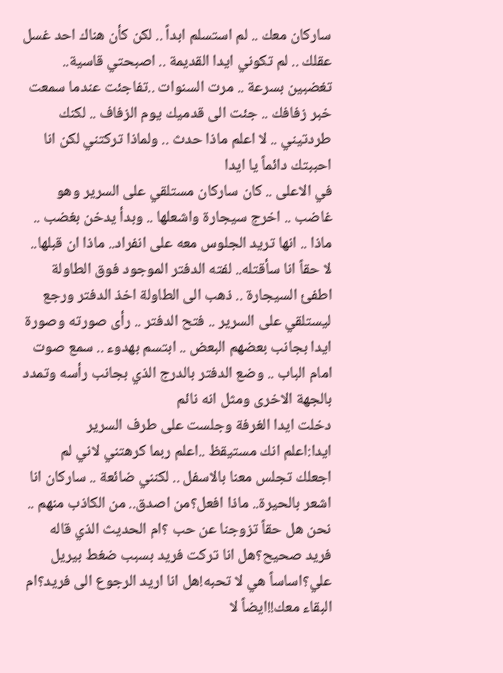ساركان معك .. لم استسلم ابداً .. لكن كأن هناك احد غسل عقلك .. لم تكوني ايدا القديمة .. اصبحتي قاسية.. تغضبين بسرعة .. مرت السنوات ..تفاجئت عندما سمعت خبر زفافك .. جئت الى قدميك يوم الزفاف .. لكنك طردتيني .. لا اعلم ماذا حدث .. ولماذا تركتني لكن انا احببتك دائماً يا ايدا
في الاعلى .. كان ساركان مستلقي على السرير وهو غاضب .. اخرج سيجارة واشعلها .. وبدأ يدخن بغضب .. ماذا .. انها تريد الجلوس معه على انفراد.. ماذا ان قبلها.. لا حقاً انا سأقتله.. لفته الدفتر الموجود فوق الطاولة اطفئ السيجارة .. ذهب الى الطاولة اخذ الدفتر ورجع ليستلقي على السرير .. فتح الدفتر .. رأى صورته وصورة ايدا بجانب بعضهم البعض .. ابتسم بهدوء .. سمع صوت امام الباب .. وضع الدفتر بالدرج الذي بجانب رأسه وتمدد بالجهة الاخرى ومثل انه نائم
دخلت ايدا الغرفة وجلست على طرف السرير
ايدا:اعلم انك مستيقظ ..اعلم ربما كرهتني لاني لم اجعلك تجلس معنا بالاسفل .. لكنني ضائعة .. ساركان انا اشعر بالحيرة.. ماذا افعل؟من اصدق.. من الكاذب منهم .. نحن هل حقاً تزوجنا عن حب ؟ام الحديث الذي قاله فريد صحيح؟هل انا تركت فريد بسبب ضغط بيريل علي؟اساساً هي لا تحبه!هل انا اريد الرجوع الى فريد؟ام البقاء معك!!ايضاً لا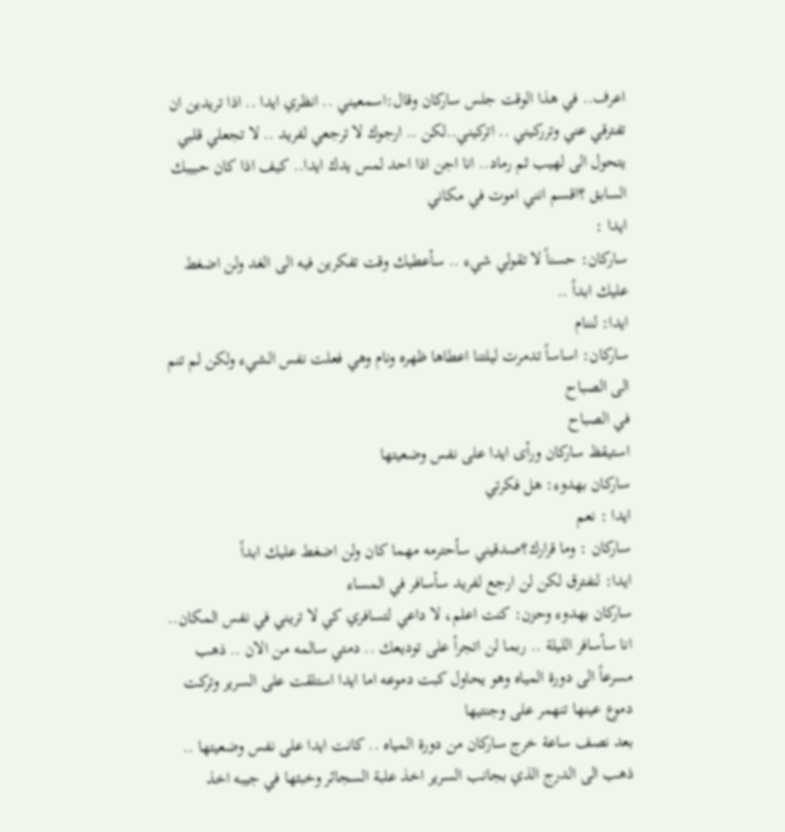اعرف.. في هذا الوقت جلس ساركان وقال:اسمعيني .. انظري ايدا .. اذا تريدين ان تفترقي عني وترركيني .. اتركيني..لكن .. ارجوك لا ترجعي لفريد .. لا تجعلي قلبي يتحول الى لهيب ثم رماد.. انا اجن اذا احد لمس يدك ايدا.. كيف اذا كان حبيبك السابق ؟اقسم انني اموت في مكاني
ايدا :
ساركان: حسناً لا تقولي شيء .. سأعطيك وقت تفكرين فيه الى الغد ولن اضغط عليك ابداً ..
ايدا: لننام
ساركان: اساساً تدمرت ليلتنا اعطاها ظهره ونام وهي فعلت نفس الشيء ولكن لم تنم الى الصباح
في الصباح
استيقظ ساركان ورأى ايدا على نفس وضعيتها
ساركان بهدوء: هل فكرتي
ايدا : نعم
ساركان : وما قرارك؟صدقيني سأحترمه مهما كان ولن اضغط عليك ابداً
ايدا: لنفترق لكن لن ارجع لفريد سأسافر في المساء
ساركان بهدوء وحزن: كنت اعلم، لا داعي لتسافري كي لا تريني في نفس المكان.. انا سأسافر الليلة .. ربما لن اتجرأ على توديعك .. دمتي سالمه من الان .. ذهب مسرعاً الى دورة المياه وهو يحاول كبت دموعه اما ايدا استلقت على السرير وتركت دموع عينها تنهمر على وجنتيها
بعد نصف ساعة خرج ساركان من دورة المياه .. كانت ايدا على نفس وضعيتها .. ذهب الى الدرج الذي بجانب السرير اخذ علبة السجائر وخبئها في جيبه اخذ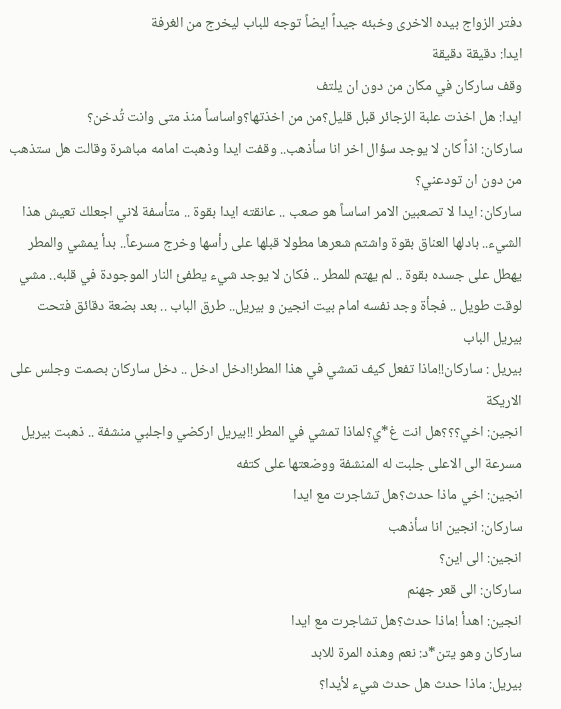دفتر الزواج بيده الاخرى وخبئه جيداً ايضاً توجه للباب ليخرج من الغرفة
ايدا: دقيقة دقيقة
وقف ساركان في مكان من دون ان يلتف
ايدا: هل اخذت علبة الزجائر قبل قليل؟من من اخذتها؟واساساً منذ متى وانت تُدخن؟
ساركان: اذاً كان لا يوجد سؤال اخر انا سأذهب.. وقفت ايدا وذهبت امامه مباشرة وقالت هل ستذهب من دون ان تودعني؟
ساركان: ايدا لا تصعبين الامر اساساً هو صعب .. عانقته ايدا بقوة .. متأسفة لاني اجعلك تعيش هذا الشيء.. بادلها العناق بقوة واشتم شعرها مطولا قبلها على رأسها وخرج مسرعاً.. بدأ يمشي والمطر يهطل على جسده بقوة .. لم يهتم للمطر .. فكان لا يوجد شيء يطفئ النار الموجودة في قلبه.. مشي لوقت طويل .. فجأة وجد نفسه امام بيت انجين و بيريل.. طرق الباب .. بعد بضعة دقائق فتحت بيريل الباب
بيريل : ساركان!!ماذا تفعل كيف تمشي في هذا المطر!ادخل ادخل .. دخل ساركان بصمت وجلس على الاريكة
انجين: اخي؟؟؟هل انت غ*ي؟لماذا تمشي في المطر !!بيريل اركضي واجلبي منشفة .. ذهبت بيريل مسرعة الى الاعلى جلبت له المنشفة ووضعتها على كتفه
انجين: اخي ماذا حدث؟هل تشاجرت مع ايدا
ساركان: انجين انا سأذهب
انجين: الى اين؟
ساركان: الى قعر جهنم
انجين: اهدأ !ماذا حدث؟هل تشاجرت مع ايدا
ساركان وهو يتن*د: نعم وهذه المرة للابد
بيريل: ماذا حدث هل حدث شيء لأيدا؟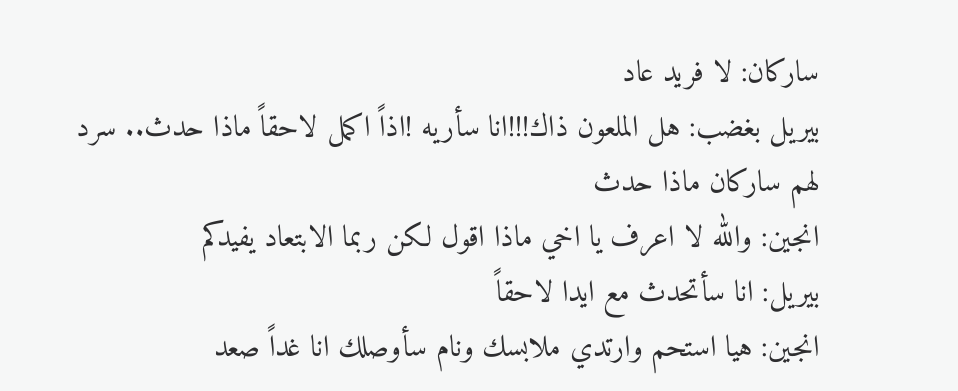ساركان: لا فريد عاد
بيريل بغضب: هل الملعون ذاك!!!انا سأريه !اذاً اكمل لاحقاً ماذا حدث.. سرد لهم ساركان ماذا حدث
انجين: والله لا اعرف يا اخي ماذا اقول لكن ربما الابتعاد يفيدكم
بيريل: انا سأتحدث مع ايدا لاحقاً
انجين: هيا استحم وارتدي ملابسك ونام سأوصلك انا غداً صعد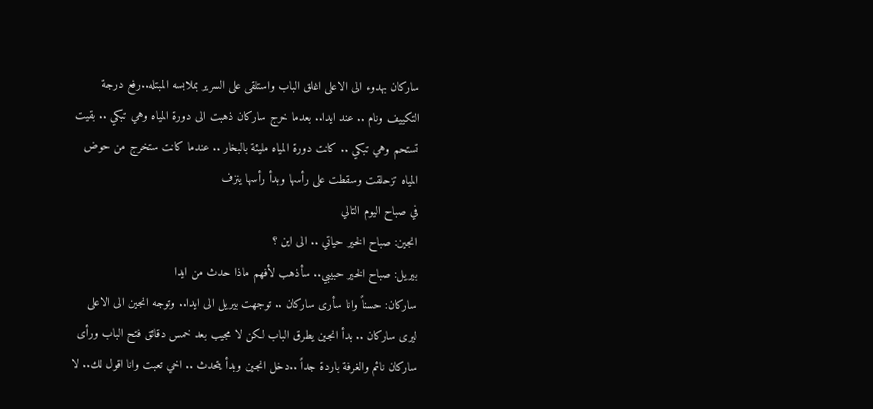ساركان بهدوء الى الاعلى اغلق الباب واستلقى على السرير بملابسه المبتله..رفع درجة التكييف ونام .. عند ايدا.. بعدما خرج ساركان ذهبت الى دورة المياه وهي تبكي .. بقيت تستحم وهي تبكي .. كانت دورة المياه مليئة بالبخار .. عندما كانت ستخرج من حوض المياه تزحلقت وسقطت على رأسها وبدأ رأسها ينزف
في صباح اليوم التالي
انجين: صباح الخير حياتي .. الى اين ؟
بيريل: صباح الخير حبيبي.. سأذهب لأفهم ماذا حدث من ايدا
ساركان: حسناً وانا سأرى ساركان .. توجهت بيريل الى ايدا.. وتوجه انجين الى الاعلى ليرى ساركان .. بدأ انجين يطرق الباب لكن لا مجيب بعد خمس دقائق فتح الباب ورأى ساركان نائم والغرفة باردة جداً ..دخل انجين وبدأ يتحدث .. اخي تعبت وانا اقول لك.. لا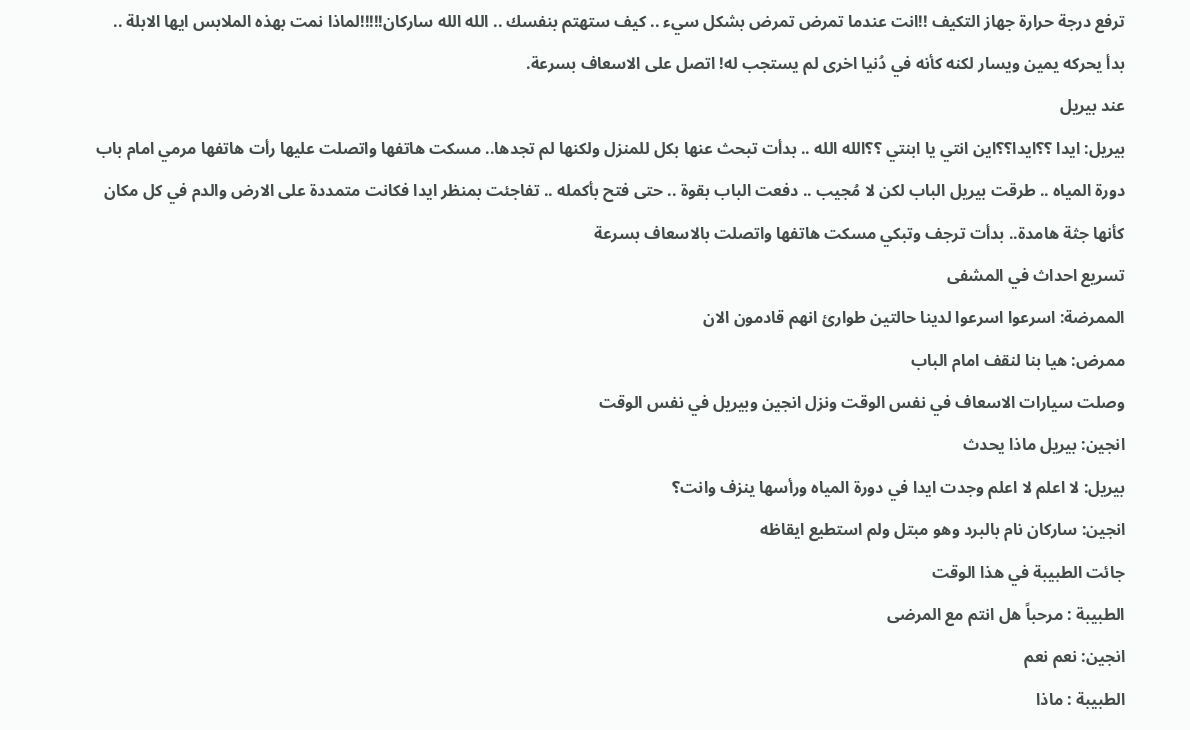ترفع درجة حرارة جهاز التكيف !!انت عندما تمرض تمرض بشكل سيء .. كيف ستهتم بنفسك .. الله الله ساركان!!!!!لماذا نمت بهذه الملابس ايها الابلة .. بدأ يحركه يمين ويسار لكنه كأنه في دُنيا اخرى لم يستجب له! اتصل على الاسعاف بسرعة.
عند بيريل
بيريل: ايدا ؟؟ايدا؟؟اين انتي يا ابنتي ؟؟الله الله .. بدأت تبحث عنها بكل للمنزل ولكنها لم تجدها.. مسكت هاتفها واتصلت عليها رأت هاتفها مرمي امام باب دورة المياه .. طرقت بيريل الباب لكن لا مُجيب .. دفعت الباب بقوة .. حتى فتح بأكمله .. تفاجئت بمنظر ايدا فكانت متمددة على الارض والدم في كل مكان كأنها جثة هامدة.. بدأت ترجف وتبكي مسكت هاتفها واتصلت بالاسعاف بسرعة
تسريع احداث في المشفى
الممرضة: اسرعوا اسرعوا لدينا حالتين طوارئ انهم قادمون الان
ممرض: هيا بنا لنقف امام الباب
وصلت سيارات الاسعاف في نفس الوقت ونزل انجين وبيريل في نفس الوقت
انجين: بيريل ماذا يحدث
بيريل: لا اعلم لا اعلم وجدت ايدا في دورة المياه ورأسها ينزف وانت؟
انجين: ساركان نام بالبرد وهو مبتل ولم استطيع ايقاظه
جائت الطبيبة في هذا الوقت
الطبيبة : مرحباً هل انتم مع المرضى
انجين: نعم نعم
الطبيبة : ماذا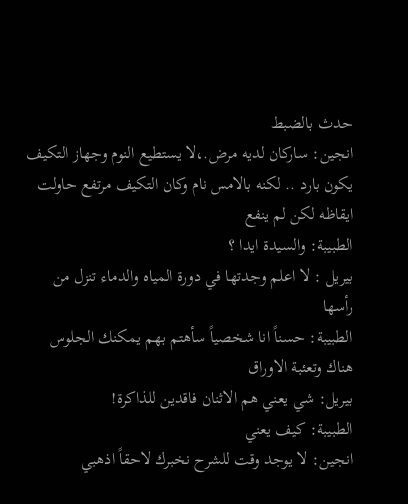حدث بالضبط
انجين: ساركان لديه مرض.،لا يستطيع النوم وجهاز التكيف يكون بارد .. لكنه بالامس نام وكان التكيف مرتفع حاولت ايقاظه لكن لم ينفع
الطبيبة: والسيدة ايدا ؟
بيريل : لا اعلم وجدتها في دورة المياه والدماء تنزل من رأسها
الطبيبة: حسناً انا شخصياً سأهتم بهم يمكنك الجلوس هناك وتعئبة الاوراق
بيريل: شي يعني هم الاثنان فاقدين للذاكرة!
الطبيبة: كيف يعني
انجين: لا يوجد وقت للشرح نخبرك لاحقاً اذهبي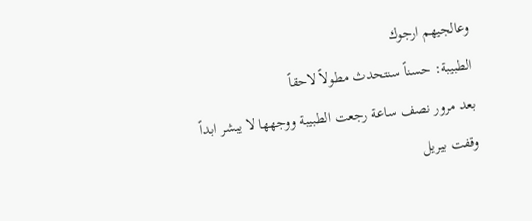وعالجيهم ارجوك
الطبيبة: حسناً سنتحدث مطولاً لاحقاً
بعد مرور نصف ساعة رجعت الطبيبة ووجهها لا يبشر ابداً
وقفت بيريل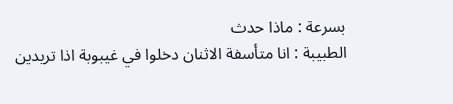بسرعة : ماذا حدث
الطبيبة : انا متأسفة الاثنان دخلوا في غيبوبة اذا تريدين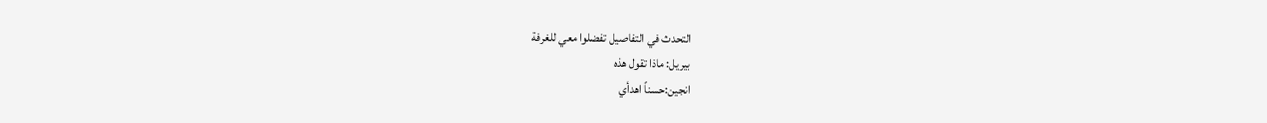التحدث في التفاصيل تفضلوا معي للغرفة
بيريل: ماذا تقول هذه
انجين:حسناً اهدأي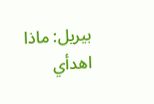بيريل: ماذا اهدأي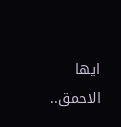ايها الاحمق..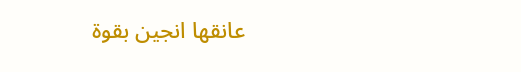عانقها انجين بقوة